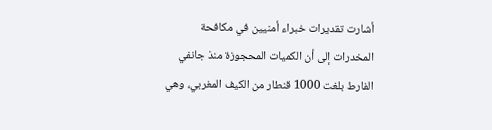أشارت تقديرات خبراء أمنيين في مكافحة المخدرات إلى أن الكميات المحجوزة منذ جانفي الفارط بلغت 1000 قنطار من الكيف المغربي، وهي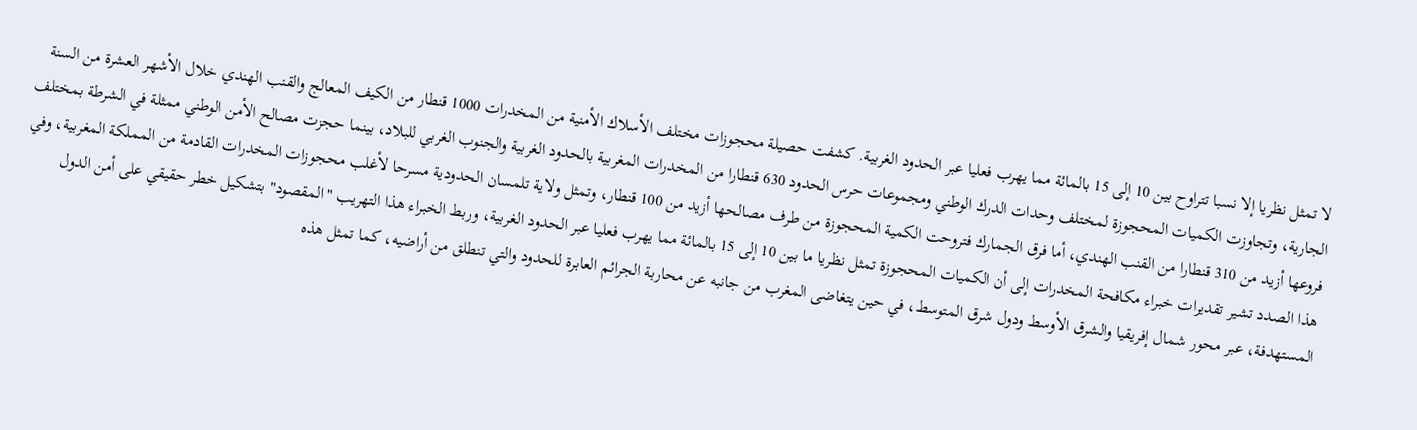لا تمثل نظريا إلا نسبا تتراوح بين 10 إلى 15 بالمائة مما يهرب فعليا عبر الحدود الغربية. كشفت حصيلة محجوزات مختلف الأسلاك الأمنية من المخدرات 1000 قنطار من الكيف المعالج والقنب الهندي خلال الأشهر العشرة من السنة الجارية، وتجاوزت الكميات المحجوزة لمختلف وحدات الدرك الوطني ومجموعات حرس الحدود 630 قنطارا من المخدرات المغربية بالحدود الغربية والجنوب الغربي للبلاد، بينما حجزت مصالح الأمن الوطني ممثلة في الشرطة بمختلف فروعها أزيد من 310 قنطارا من القنب الهندي، أما فرق الجمارك فتروحت الكمية المحجوزة من طرف مصالحها أزيد من 100 قنطار، وتمثل ولاية تلمسان الحدودية مسرحا لأغلب محجوزات المخدرات القادمة من المملكة المغربية، وفي هذا الصدد تشير تقديرات خبراء مكافحة المخدرات إلى أن الكميات المحجوزة تمثل نظريا ما بين 10 إلى 15 بالمائة مما يهرب فعليا عبر الحدود الغربية، وربط الخبراء هذا التهريب "المقصود" بتشكيل خطر حقيقي على أمن الدول المستهدفة، عبر محور شمال إفريقيا والشرق الأوسط ودول شرق المتوسط، في حين يتغاضى المغرب من جانبه عن محاربة الجرائم العابرة للحدود والتي تنطلق من أراضيه، كما تمثل هذه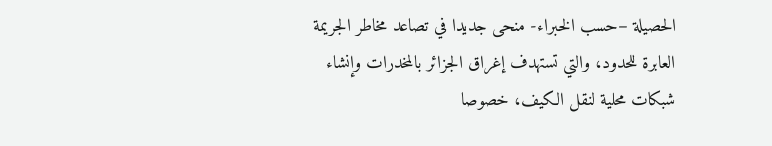الحصيلة –حسب الخبراء- منحى جديدا في تصاعد مخاطر الجريمة العابرة للحدود، والتي تستهدف إغراق الجزائر بالمخدرات وإنشاء شبكات محلية لنقل الكيف، خصوصا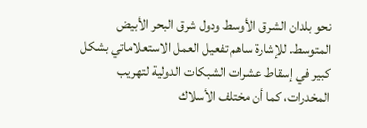نحو بلدان الشرق الأوسط ودول شرق البحر الأبيض المتوسط. للإشارة ساهم تفعيل العمل الاستعلاماتي بشكل كبير في إسقاط عشرات الشبكات الدولية لتهريب المخدرات، كما أن مختلف الأسلاك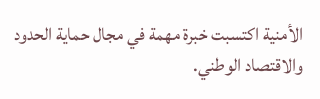الأمنية اكتسبت خبرة مهمة في مجال حماية الحدود والاقتصاد الوطني.